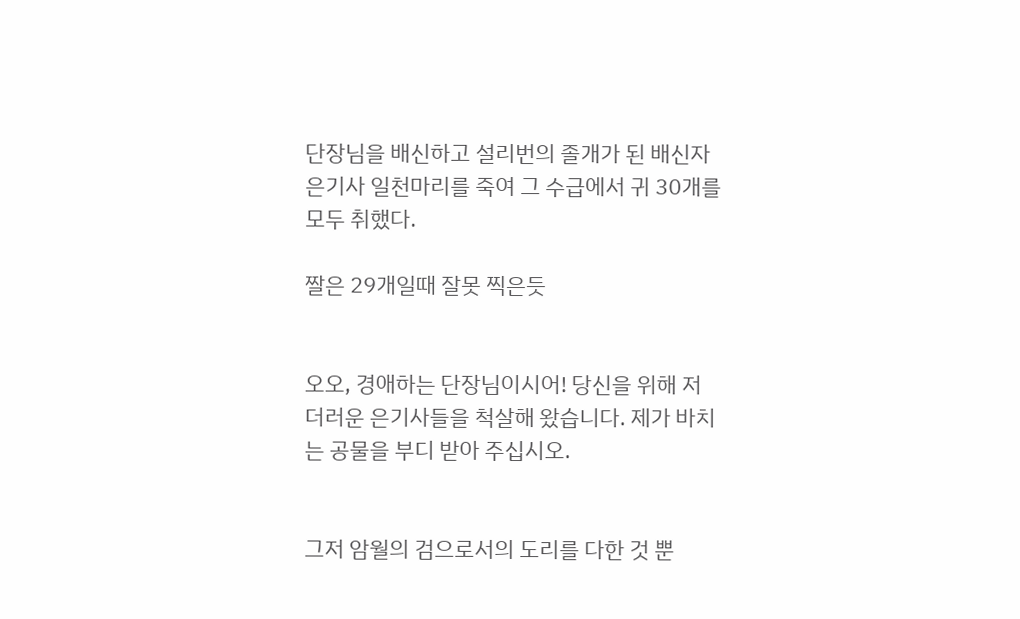단장님을 배신하고 설리번의 졸개가 된 배신자 은기사 일천마리를 죽여 그 수급에서 귀 30개를 모두 취했다.

짤은 29개일때 잘못 찍은듯


오오, 경애하는 단장님이시어! 당신을 위해 저 더러운 은기사들을 척살해 왔습니다. 제가 바치는 공물을 부디 받아 주십시오.


그저 암월의 검으로서의 도리를 다한 것 뿐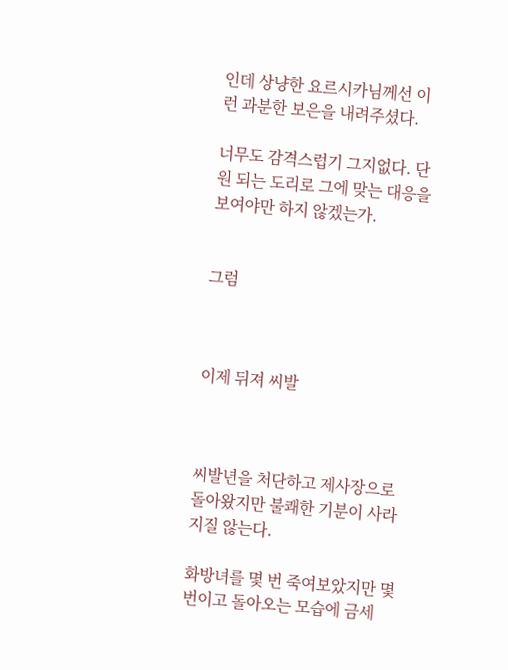인데 상냥한 요르시카님께선 이런 과분한 보은을 내려주셨다.

너무도 감격스럽기 그지없다. 단원 되는 도리로 그에 맞는 대응을 보여야만 하지 않겠는가.


그럼



이제 뒤져 씨발



씨발년을 처단하고 제사장으로 돌아왔지만 불쾌한 기분이 사라지질 않는다.

화방녀를 몇 번 죽여보았지만 몇 번이고 돌아오는 모습에 금세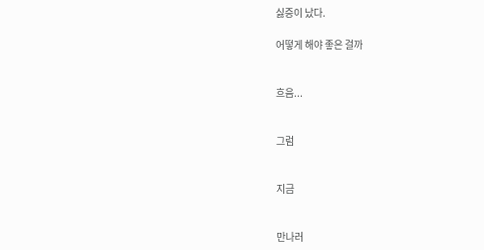싫증이 났다.

어떻게 해야 좋은 걸까


흐음...


그럼


지금


만나러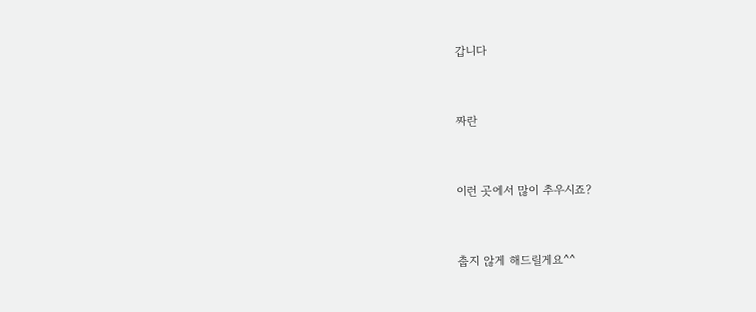갑니다


짜란


이런 곳에서 많이 추우시죠?


춥지 않게 해드릴게요^^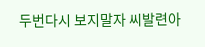두번다시 보지말자 씨발련아